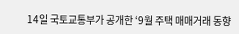14일 국토교통부가 공개한 ‘9월 주택 매매거래 동향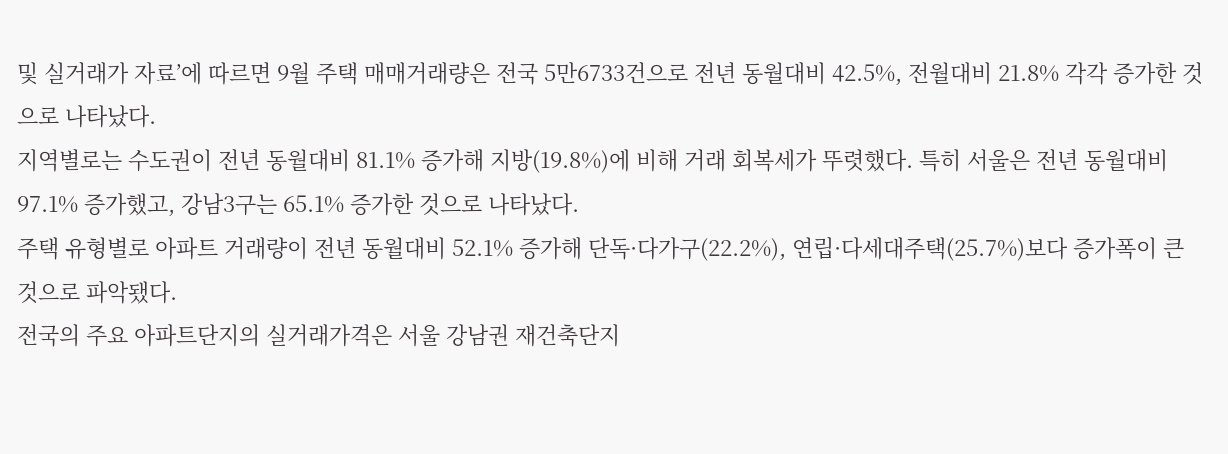및 실거래가 자료’에 따르면 9월 주택 매매거래량은 전국 5만6733건으로 전년 동월대비 42.5%, 전월대비 21.8% 각각 증가한 것으로 나타났다.
지역별로는 수도권이 전년 동월대비 81.1% 증가해 지방(19.8%)에 비해 거래 회복세가 뚜렷했다. 특히 서울은 전년 동월대비 97.1% 증가했고, 강남3구는 65.1% 증가한 것으로 나타났다.
주택 유형별로 아파트 거래량이 전년 동월대비 52.1% 증가해 단독·다가구(22.2%), 연립·다세대주택(25.7%)보다 증가폭이 큰 것으로 파악됐다.
전국의 주요 아파트단지의 실거래가격은 서울 강남권 재건축단지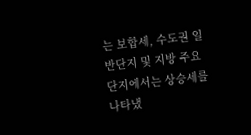는 보합세, 수도권 일반단지 및 지방 주요단지에서는 상승세를 나타냈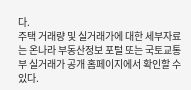다.
주택 거래량 및 실거래가에 대한 세부자료는 온나라 부동산정보 포털 또는 국토교통부 실거래가 공개 홈페이지에서 확인할 수 있다.